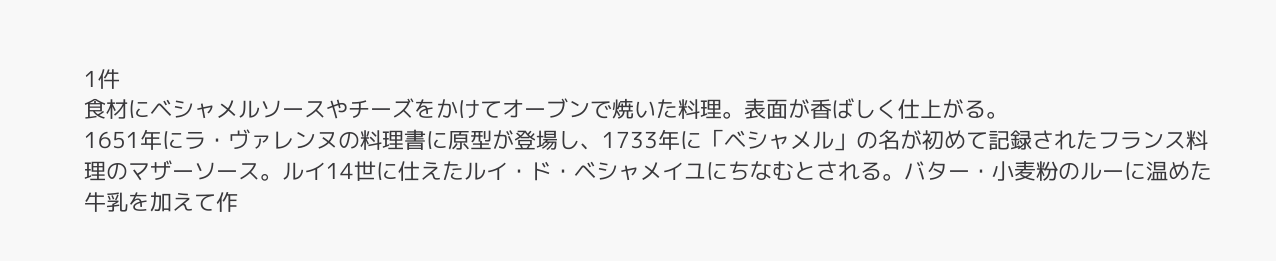1件
食材にベシャメルソースやチーズをかけてオーブンで焼いた料理。表面が香ばしく仕上がる。
1651年にラ・ヴァレンヌの料理書に原型が登場し、1733年に「ベシャメル」の名が初めて記録されたフランス料理のマザーソース。ルイ14世に仕えたルイ・ド・ベシャメイユにちなむとされる。バター・小麦粉のルーに温めた牛乳を加えて作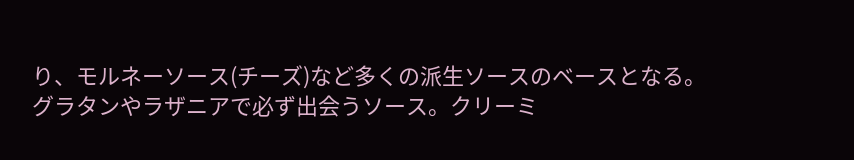り、モルネーソース(チーズ)など多くの派生ソースのベースとなる。
グラタンやラザニアで必ず出会うソース。クリーミ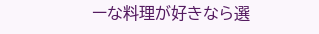ーな料理が好きなら選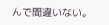んで間違いない。